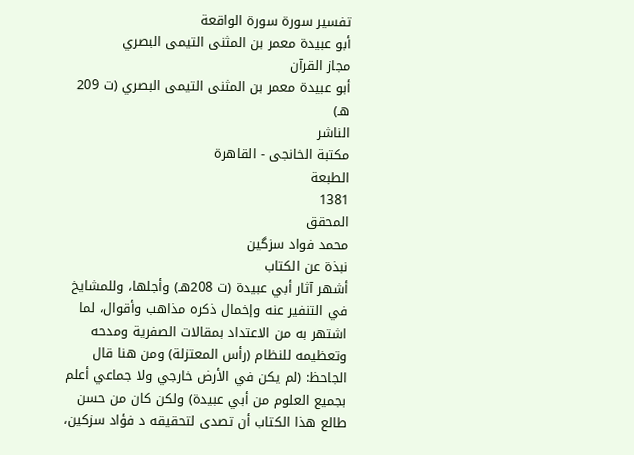تفسير سورة سورة الواقعة
أبو عبيدة معمر بن المثنى التيمى البصري
مجاز القرآن
أبو عبيدة معمر بن المثنى التيمى البصري (ت 209 هـ)
الناشر
مكتبة الخانجى - القاهرة
الطبعة
1381
المحقق
محمد فواد سزگين
نبذة عن الكتاب
أشهر آثار أبي عبيدة (ت 208هـ) وأجلها، وللمشايخ في التنفير عنه وإخمال ذكره مذاهب وأقوال، لما اشتهر به من الاعتداد بمقالات الصفرية ومدحه وتعظيمه للنظام (رأس المعتزلة) ومن هنا قال الجاحظ: (لم يكن في الأرض خارجي ولا جماعي أعلم بجميع العلوم من أبي عبيدة) ولكن كان من حسن طالع هذا الكتاب أن تصدى لتحقيقه د فؤاد سزكين،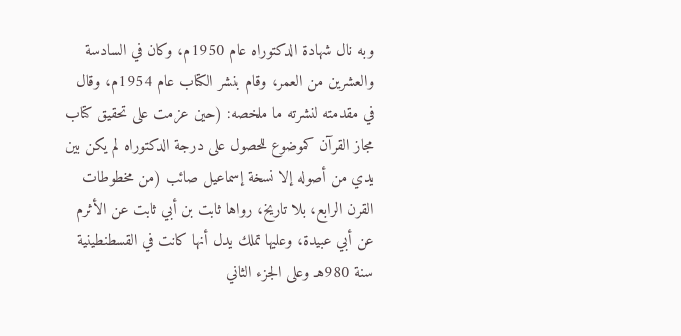وبه نال شهادة الدكتوراه عام 1950م، وكان في السادسة والعشرين من العمر، وقام بنشر الكتاب عام 1954م، وقال في مقدمته لنشرته ما ملخصه: (حين عزمت على تحقيق كتاب مجاز القرآن كموضوع للحصول على درجة الدكتوراه لم يكن بين يدي من أصوله إلا نسخة إسماعيل صائب (من مخطوطات القرن الرابع، بلا تاريخ، رواها ثابت بن أبي ثابت عن الأثرم عن أبي عبيدة، وعليها تملك يدل أنها كانت في القسطنطينية سنة 980هـ وعلى الجزء الثاني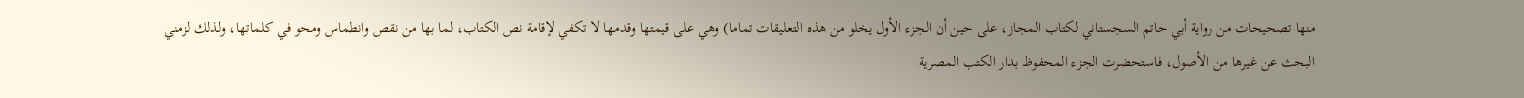منها تصحيحات من رواية أبي حاتم السجستاني لكتاب المجاز، على حين أن الجزء الأول يخلو من هذه التعليقات تماما) وهي على قيمتها وقدمها لا تكفي لإقامة نص الكتاب، لما بها من نقص وانطماس ومحو في كلماتها، ولذلك لزمني البحث عن غيرها من الأصول، فاستحضرت الجزء المحفوظ بدار الكتب المصرية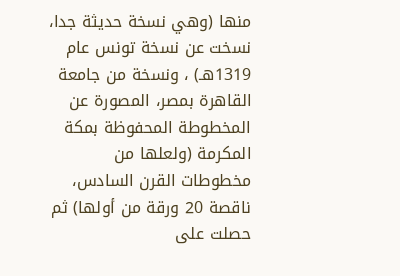منها (وهي نسخة حديثة جدا، نسخت عن نسخة تونس عام 1319هـ) ، ونسخة من جامعة القاهرة بمصر، المصورة عن المخطوطة المحفوظة بمكة المكرمة (ولعلها من مخطوطات القرن السادس، ناقصة 20 ورقة من أولها) ثم حصلت على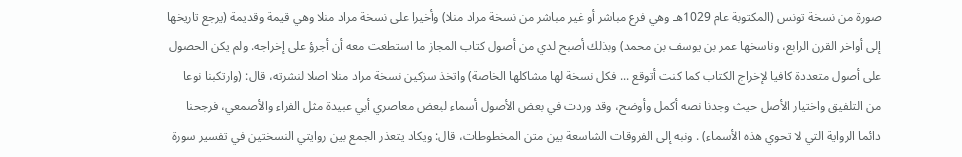صورة من نسخة تونس (المكتوبة عام 1029هـ وهي فرع مباشر أو غير مباشر من نسخة مراد منلا) وأخيرا على نسخة مراد منلا وهي قيمة وقديمة (يرجع تاريخها إلى أواخر القرن الرابع، وناسخها عمر بن يوسف بن محمد) وبذلك أصبح لدي من أصول كتاب المجاز ما استطعت معه أن أجرؤ على إخراجه. ولم يكن الحصول على أصول متعددة كافيا لإخراج الكتاب كما كنت أتوقع ... فكل نسخة لها مشاكلها الخاصة) واتخذ سزكين نسخة مراد منلا اصلا لنشرته، قال: (وارتكبنا نوعا من التلفيق واختيار الأصل حيث وجدنا نصه أكمل وأوضح، وقد وردت في بعض الأصول أسماء لبعض معاصري أبي عبيدة مثل الفراء والأصمعي، فرجحنا دائما الرواية التي لا تحوي هذه الأسماء) . ونبه إلى الفروقات الشاسعة بين متن المخطوطات، قال: ويكاد يتعذر الجمع بين روايتي النسختين في تفسير سورة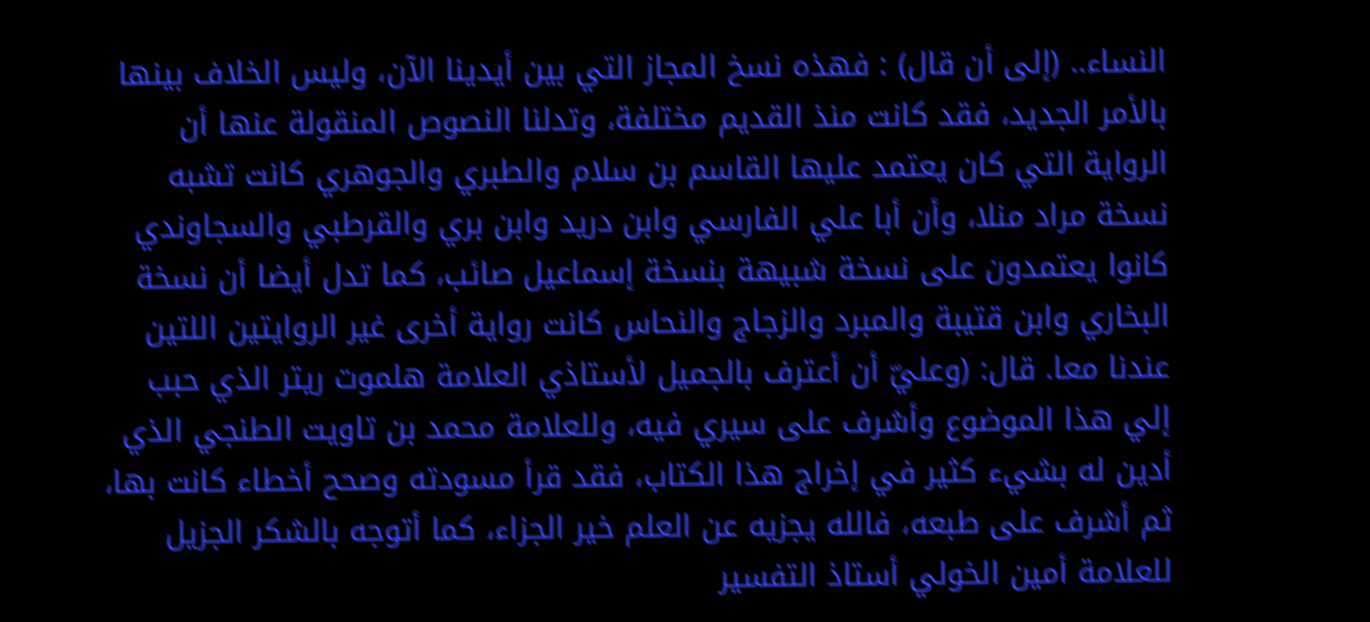النساء.. (إلى أن قال) : فهذه نسخ المجاز التي بين أيدينا الآن، وليس الخلاف بينها بالأمر الجديد، فقد كانت منذ القديم مختلفة، وتدلنا النصوص المنقولة عنها أن الرواية التي كان يعتمد عليها القاسم بن سلام والطبري والجوهري كانت تشبه نسخة مراد منلا، وأن أبا علي الفارسي وابن دريد وابن بري والقرطبي والسجاوندي كانوا يعتمدون على نسخة شبيهة بنسخة إسماعيل صائب، كما تدل أيضا أن نسخة البخاري وابن قتيبة والمبرد والزجاج والنحاس كانت رواية أخرى غير الروايتين اللتين عندنا معا. قال: (وعليّ أن أعترف بالجميل لأستاذي العلامة هلموت ريتر الذي حبب إلي هذا الموضوع وأشرف على سيري فيه، وللعلامة محمد بن تاويت الطنجي الذي أدين له بشيء كثير في إخراج هذا الكتاب، فقد قرأ مسودته وصحح أخطاء كانت بها، ثم أشرف على طبعه، فالله يجزيه عن العلم خير الجزاء، كما أتوجه بالشكر الجزيل للعلامة أمين الخولي أستاذ التفسير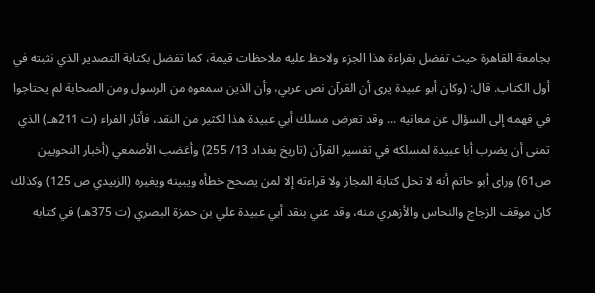بجامعة القاهرة حيث تفضل بقراءة هذا الجزء ولاحظ عليه ملاحظات قيمة، كما تفضل بكتابة التصدير الذي نثبته في أول الكتاب. قال: (وكان أبو عبيدة يرى أن القرآن نص عربي، وأن الذين سمعوه من الرسول ومن الصحابة لم يحتاجوا في فهمه إلى السؤال عن معانيه ... وقد تعرض مسلك أبي عبيدة هذا لكثير من النقد، فأثار الفراء (ت 211هـ) الذي تمنى أن يضرب أبا عبيدة لمسلكه في تفسير القرآن (تاريخ بغداد 13/ 255) وأغضب الأصمعي (أخبار النحويين ص61) وراى أبو حاتم أنه لا تحل كتابة المجاز ولا قراءته إلا لمن يصحح خطأه ويبينه ويغيره (الزبيدي ص 125) وكذلك كان موقف الزجاج والنحاس والأزهري منه، وقد عني بنقد أبي عبيدة علي بن حمزة البصري (ت 375هـ) في كتابه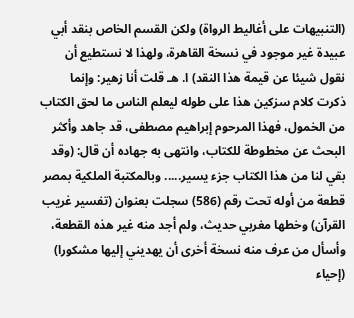(التنبيهات على أغاليط الرواة) ولكن القسم الخاص بنقد أبي عبيدة غير موجود في نسخة القاهرة، ولهذا لا نستطيع أن نقول شيئا عن قيمة هذا النقد) ا. هـ قلت أنا زهير: وإنما ذكرت كلام سزكين هذا على طوله ليعلم الناس ما لحق الكتاب من الخمول، فهذا المرحوم إبراهيم مصطفى، قد جاهد وأكثر البحث عن مخطوطة للكتاب، وانتهى به جهاده أن قال: (وقد بقي لنا من هذا الكتاب جزء يسير..... وبالمكتبة الملكية بمصر قطعة من أوله تحت رقم (586) سجلت بعنوان (تفسير غريب القرآن) وخطها مغربي حديث، ولم أجد منه غير هذه القطعة، وأسأل من عرف منه نسخة أخرى أن يهديني إليها مشكورا) (إحياء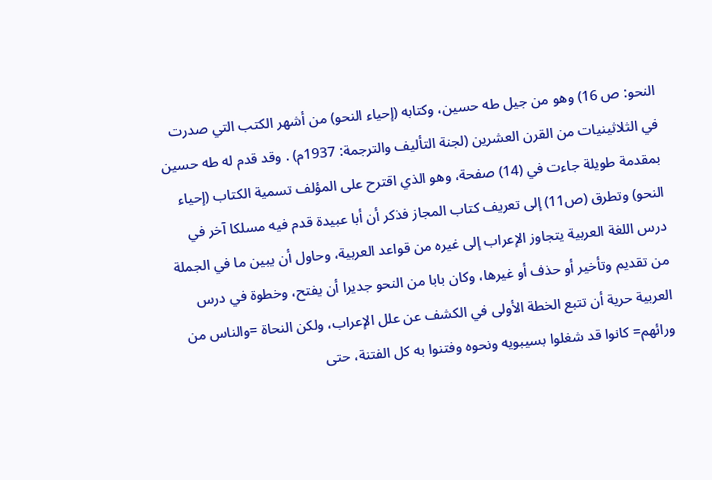النحو: ص 16) وهو من جيل طه حسين، وكتابه (إحياء النحو) من أشهر الكتب التي صدرت في الثلاثينيات من القرن العشرين (لجنة التأليف والترجمة: 1937م) . وقد قدم له طه حسين بمقدمة طويلة جاءت في (14) صفحة، وهو الذي اقترح على المؤلف تسمية الكتاب (إحياء النحو) وتطرق (ص11) إلى تعريف كتاب المجاز فذكر أن أبا عبيدة قدم فيه مسلكا آخر في درس اللغة العربية يتجاوز الإعراب إلى غيره من قواعد العربية، وحاول أن يبين ما في الجملة من تقديم وتأخير أو حذف أو غيرها، وكان بابا من النحو جديرا أن يفتح، وخطوة في درس العربية حرية أن تتبع الخطة الأولى في الكشف عن علل الإعراب، ولكن النحاة =والناس من ورائهم= كانوا قد شغلوا بسيبويه ونحوه وفتنوا به كل الفتنة، حتى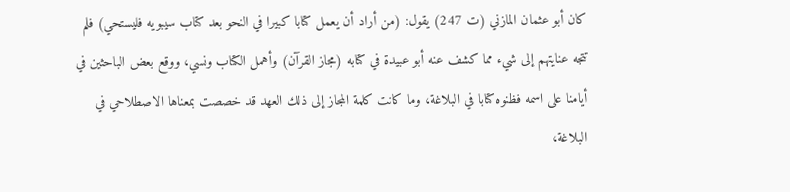كان أبو عثمان المازني (ت 247) يقول: (من أراد أن يعمل كتابا كبيرا في النحو بعد كتاب سيبويه فليستحي) فلم تتجه عنايتهم إلى شيء مما كشف عنه أبو عبيدة في كتابه (مجاز القرآن) وأهمل الكتاب ونسي، ووقع بعض الباحثين في أيامنا على اسمه فظنوه كتابا في البلاغة، وما كانت كلمة المجاز إلى ذلك العهد قد خصصت بمعناها الاصطلاحي في البلاغة،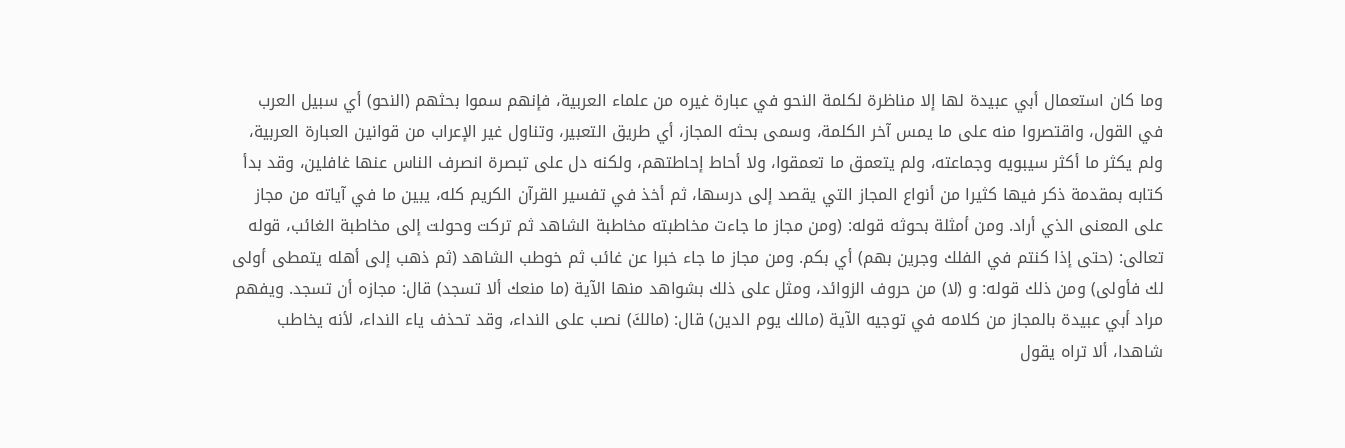وما كان استعمال أبي عبيدة لها إلا مناظرة لكلمة النحو في عبارة غيره من علماء العربية، فإنهم سموا بحثهم (النحو) أي سبيل العرب في القول، واقتصروا منه على ما يمس آخر الكلمة، وسمى بحثه المجاز، أي طريق التعبير، وتناول غير الإعراب من قوانين العبارة العربية، ولم يكثر ما أكثر سيبويه وجماعته، ولم يتعمق ما تعمقوا، ولا أحاط إحاطتهم، ولكنه دل على تبصرة انصرف الناس عنها غافلين، وقد بدأ كتابه بمقدمة ذكر فيها كثيرا من أنواع المجاز التي يقصد إلى درسها، ثم أخذ في تفسير القرآن الكريم كله، يبين ما في آياته من مجاز على المعنى الذي أراد. ومن أمثلة بحوثه قوله: (ومن مجاز ما جاءت مخاطبته مخاطبة الشاهد ثم تركت وحولت إلى مخاطبة الغائب، قوله تعالى: (حتى إذا كنتم في الفلك وجرين بهم) أي بكم. ومن مجاز ما جاء خبرا عن غائب ثم خوطب الشاهد (ثم ذهب إلى أهله يتمطى أولى لك فأولى) ومن ذلك قوله: و (لا) من حروف الزوائد، ومثل على ذلك بشواهد منها الآية (ما منعك ألا تسجد) قال: مجازه أن تسجد. ويفهم مراد أبي عبيدة بالمجاز من كلامه في توجيه الآية (مالك يوم الدين) قال: (مالكَ) نصب على النداء، وقد تحذف ياء النداء، لأنه يخاطب شاهدا، ألا تراه يقول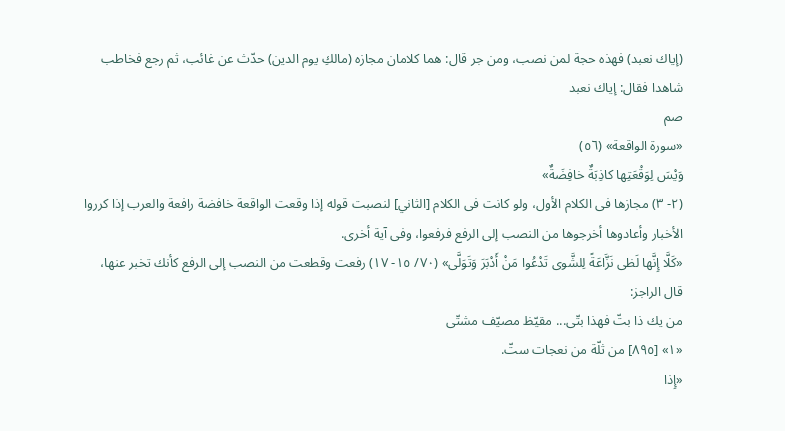(إياك نعبد) فهذه حجة لمن نصب، ومن جر قال: هما كلامان مجازه (مالكِ يوم الدين) حدّث عن غائب، ثم رجع فخاطب شاهدا فقال: إياك نعبد
صم
«سورة الواقعة» (٥٦)
وَيْسَ لِوَقْعَتِها كاذِبَةٌ خافِضَةٌ»
(٢- ٣) مجازها فى الكلام الأول، ولو كانت فى الكلام [الثاني] لنصبت قوله إذا وقعت الواقعة خافضة رافعة والعرب إذا كرروا الأخبار وأعادوها أخرجوها من النصب إلى الرفع فرفعوا، وفى آية أخرى.
«كَلَّا إِنَّها لَظى نَزَّاعَةً لِلشَّوى تَدْعُوا مَنْ أَدْبَرَ وَتَوَلَّى» (٧٠/ ١٥- ١٧) رفعت وقطعت من النصب إلى الرفع كأنك تخبر عنها، قال الراجز:
من يك ذا بتّ فهذا بتّى... مقيّظ مصيّف مشتّى
«١» [٨٩٥] من ثلّة من نعجات ستّ.
«إِذا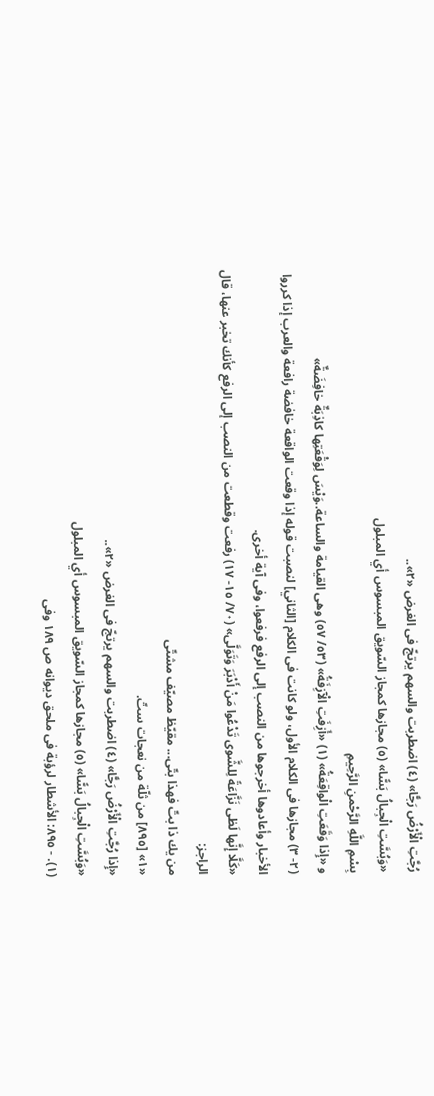رُجَّتِ الْأَرْضُ رَجًّا» (٤) اضطربت والسهم يرتجّ فى الغرض «٢»..
«وَبُسَّتِ الْجِبالُ بَسًّا» (٥) مجازها كمجاز السّويق المبسوس أي المبلول
بِسْمِ اللَّهِ الرَّحْمنِ الرَّحِيمِ
و «إِذا وَقَعَتِ الْواقِعَةُ» (١) «أَزِفَتِ الْآزِفَةُ» (٥٣/ ٥٧) وهى القيامة والساعة..وَيْسَ لِوَقْعَتِها كاذِبَةٌ خافِضَةٌ»
(٢- ٣) مجازها فى الكلام الأول، ولو كانت فى الكلام [الثاني] لنصبت قوله إذا وقعت الواقعة خافضة رافعة والعرب إذا كرروا الأخبار وأعادوها أخرجوها من النصب إلى الرفع فرفعوا، وفى آية أخرى.
«كَلَّا إِنَّها لَظى نَزَّاعَةً لِلشَّوى تَدْعُوا مَنْ أَدْبَرَ وَتَوَلَّى» (٧٠/ ١٥- ١٧) رفعت وقطعت من النصب إلى الرفع كأنك تخبر عنها، قال الراجز:
من يك ذا بتّ فهذا بتّى... مقيّظ مصيّف مشتّى
«١» [٨٩٥] من ثلّة من نعجات ستّ.
«إِذا رُجَّتِ الْأَرْضُ رَجًّا» (٤) اضطربت والسهم يرتجّ فى الغرض «٢»..
«وَبُسَّتِ الْجِبالُ بَسًّا» (٥) مجازها كمجاز السّويق المبسوس أي المبلول
(١). - ٨٩٥: الأشطار لرؤبة فى ملحق ديوانه ص ١٨٩ وفى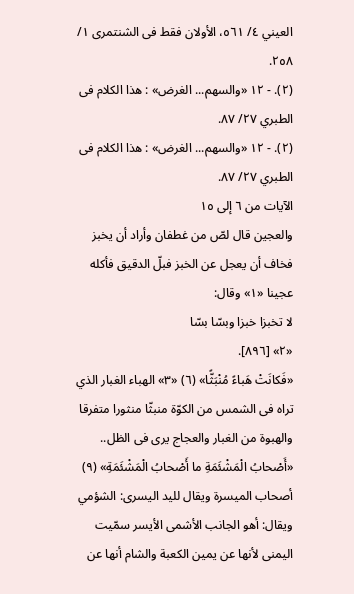العيني ٤/ ٥٦١، الأولان فقط فى الشنتمرى ١/ ٢٥٨.
(٢). - ١٢ «والسهم... الغرض» : هذا الكلام فى الطبري ٢٧/ ٨٧.
(٢). - ١٢ «والسهم... الغرض» : هذا الكلام فى الطبري ٢٧/ ٨٧.
الآيات من ٦ إلى ١٥
والعجين قال لصّ من غطفان وأراد أن يخبز فخاف أن يعجل عن الخبز فبلّ الدقيق فأكله عجينا «١» وقال:
لا تخبزا خبزا وبسّا بسّا
«٢» [٨٩٦].
«فَكانَتْ هَباءً مُنْبَثًّا» (٦) «٣» الهباء الغبار الذي تراه فى الشمس من الكوّة منبثّا منثورا متفرقا والهبوة من الغبار والعجاج يرى فى الظل..
«أَصْحابُ الْمَشْئَمَةِ ما أَصْحابُ الْمَشْئَمَةِ» (٩) أصحاب الميسرة ويقال لليد اليسرى: الشؤمي ويقال: أهو الجانب الأشمى الأيسر سمّيت اليمنى لأنها عن يمين الكعبة والشام أنها عن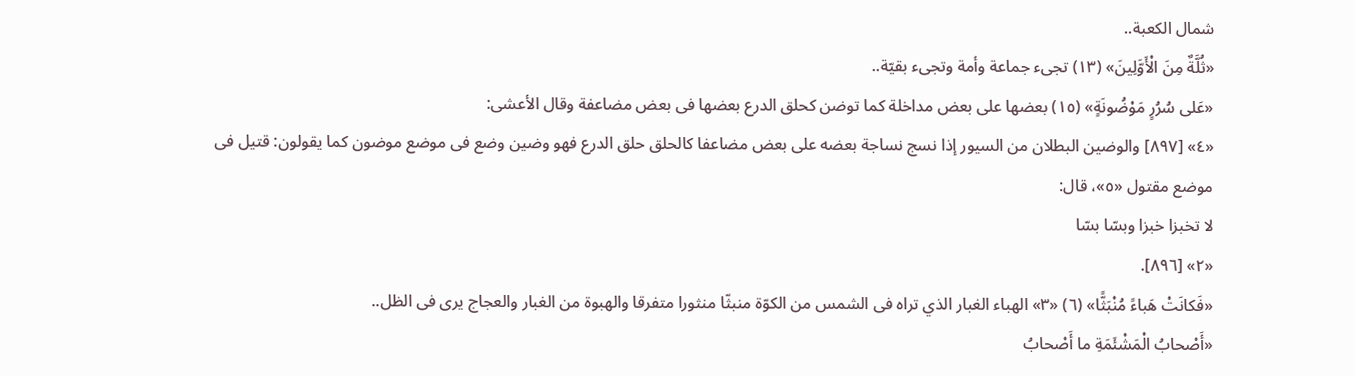شمال الكعبة..
«ثُلَّةٌ مِنَ الْأَوَّلِينَ» (١٣) تجىء جماعة وأمة وتجىء بقيّة..
«عَلى سُرُرٍ مَوْضُونَةٍ» (١٥) بعضها على بعض مداخلة كما توضن كحلق الدرع بعضها فى بعض مضاعفة وقال الأعشى:
«٤» [٨٩٧] والوضين البطلان من السيور إذا نسج نساجة بعضه على بعض مضاعفا كالحلق حلق الدرع فهو وضين وضع فى موضع موضون كما يقولون: قتيل فى موضع مقتول «٥»، قال:
لا تخبزا خبزا وبسّا بسّا
«٢» [٨٩٦].
«فَكانَتْ هَباءً مُنْبَثًّا» (٦) «٣» الهباء الغبار الذي تراه فى الشمس من الكوّة منبثّا منثورا متفرقا والهبوة من الغبار والعجاج يرى فى الظل..
«أَصْحابُ الْمَشْئَمَةِ ما أَصْحابُ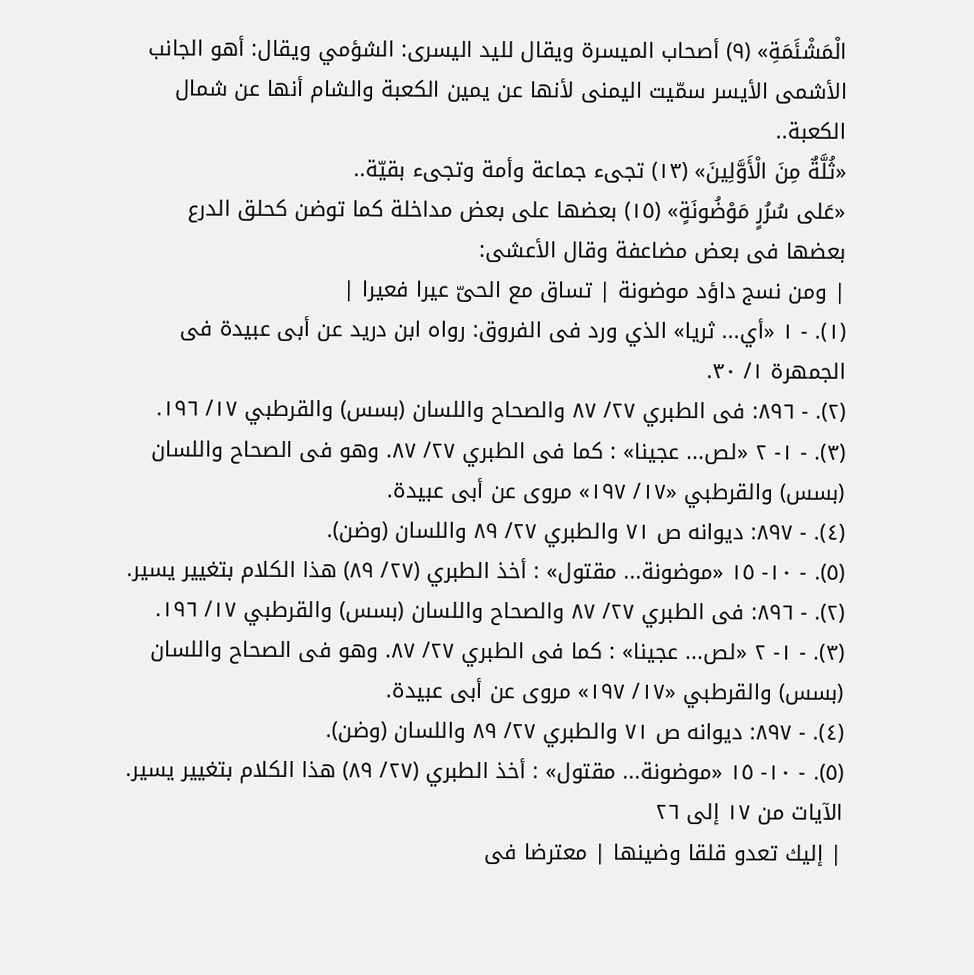الْمَشْئَمَةِ» (٩) أصحاب الميسرة ويقال لليد اليسرى: الشؤمي ويقال: أهو الجانب الأشمى الأيسر سمّيت اليمنى لأنها عن يمين الكعبة والشام أنها عن شمال الكعبة..
«ثُلَّةٌ مِنَ الْأَوَّلِينَ» (١٣) تجىء جماعة وأمة وتجىء بقيّة..
«عَلى سُرُرٍ مَوْضُونَةٍ» (١٥) بعضها على بعض مداخلة كما توضن كحلق الدرع بعضها فى بعض مضاعفة وقال الأعشى:
| ومن نسج داؤد موضونة | تساق مع الحىّ عيرا فعيرا |
(١). - ١ «أي... ثريا» الذي ورد فى الفروق: رواه ابن دريد عن أبى عبيدة فى الجمهرة ١/ ٣٠.
(٢). - ٨٩٦: فى الطبري ٢٧/ ٨٧ والصحاح واللسان (بسس) والقرطبي ١٧/ ١٩٦.
(٣). - ١- ٢ «لص... عجينا» : كما فى الطبري ٢٧/ ٨٧. وهو فى الصحاح واللسان (بسس) والقرطبي «١٧/ ١٩٧» مروى عن أبى عبيدة.
(٤). - ٨٩٧: ديوانه ص ٧١ والطبري ٢٧/ ٨٩ واللسان (وضن).
(٥). - ١٠- ١٥ «موضونة... مقتول» : أخذ الطبري (٢٧/ ٨٩) هذا الكلام بتغيير يسير.
(٢). - ٨٩٦: فى الطبري ٢٧/ ٨٧ والصحاح واللسان (بسس) والقرطبي ١٧/ ١٩٦.
(٣). - ١- ٢ «لص... عجينا» : كما فى الطبري ٢٧/ ٨٧. وهو فى الصحاح واللسان (بسس) والقرطبي «١٧/ ١٩٧» مروى عن أبى عبيدة.
(٤). - ٨٩٧: ديوانه ص ٧١ والطبري ٢٧/ ٨٩ واللسان (وضن).
(٥). - ١٠- ١٥ «موضونة... مقتول» : أخذ الطبري (٢٧/ ٨٩) هذا الكلام بتغيير يسير.
الآيات من ١٧ إلى ٢٦
| إليك تعدو قلقا وضينها | معترضا فى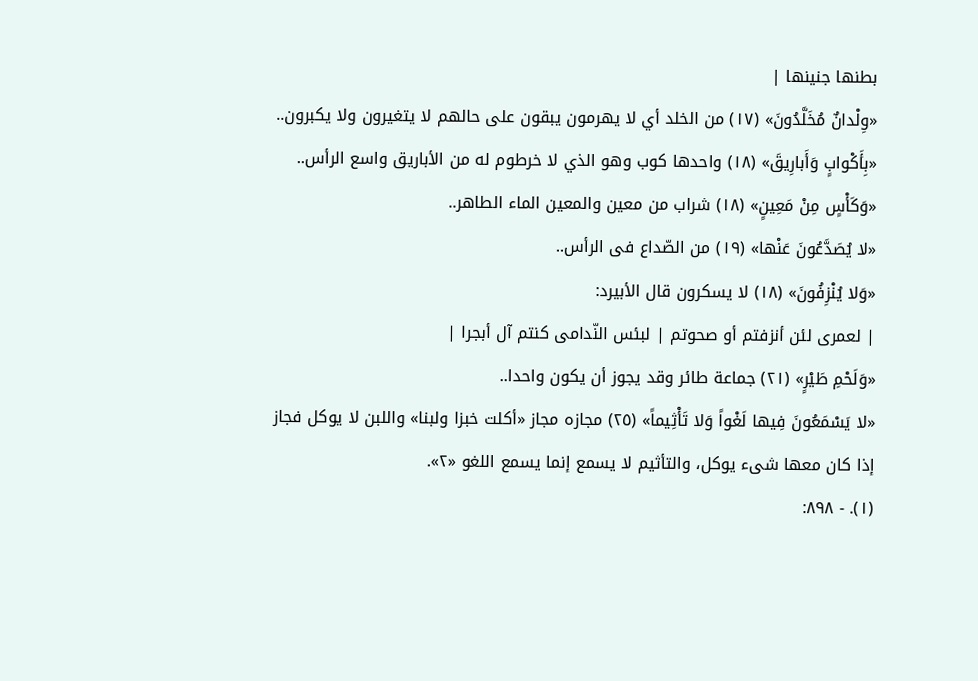بطنها جنينها |
«وِلْدانٌ مُخَلَّدُونَ» (١٧) من الخلد أي لا يهرمون يبقون على حالهم لا يتغيرون ولا يكبرون..
«بِأَكْوابٍ وَأَبارِيقَ» (١٨) واحدها كوب وهو الذي لا خرطوم له من الأباريق واسع الرأس..
«وَكَأْسٍ مِنْ مَعِينٍ» (١٨) شراب من معين والمعين الماء الطاهر..
«لا يُصَدَّعُونَ عَنْها» (١٩) من الصّداع فى الرأس..
«وَلا يُنْزِفُونَ» (١٨) لا يسكرون قال الأبيرد:
| لعمرى لئن أنزفتم أو صحوتم | لبئس النّدامى كنتم آل أبجرا |
«وَلَحْمِ طَيْرٍ» (٢١) جماعة طائر وقد يجوز أن يكون واحدا..
«لا يَسْمَعُونَ فِيها لَغْواً وَلا تَأْثِيماً» (٢٥) مجازه مجاز «أكلت خبزا ولبنا» واللبن لا يوكل فجاز إذا كان معها شىء يوكل، والتأثيم لا يسمع إنما يسمع اللغو «٢».
(١). - ٨٩٨: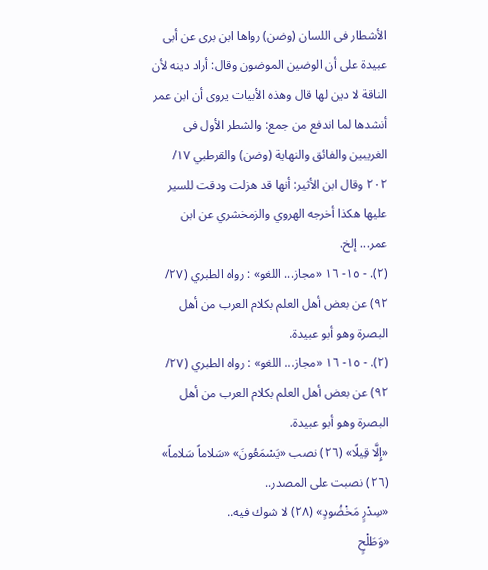الأشطار فى اللسان (وضن) رواها ابن برى عن أبى عبيدة على أن الوضين الموضون وقال: أراد دينه لأن الناقة لا دين لها قال وهذه الأبيات يروى أن ابن عمر أنشدها لما اندفع من جمع: والشطر الأول فى الغريبين والفائق والنهاية (وضن) والقرطبي ١٧/ ٢٠٢ وقال ابن الأثير: أنها قد هزلت ودقت للسير عليها هكذا أخرجه الهروي والزمخشري عن ابن عمر... إلخ.
(٢). - ١٥- ١٦ «مجاز... اللغو» : رواه الطبري (٢٧/ ٩٢) عن بعض أهل العلم بكلام العرب من أهل البصرة وهو أبو عبيدة.
(٢). - ١٥- ١٦ «مجاز... اللغو» : رواه الطبري (٢٧/ ٩٢) عن بعض أهل العلم بكلام العرب من أهل البصرة وهو أبو عبيدة.
«إِلَّا قِيلًا» (٢٦) نصب «يَسْمَعُونَ» «سَلاماً سَلاماً» (٢٦) نصبت على المصدر..
«سِدْرٍ مَخْضُودٍ» (٢٨) لا شوك فيه..
«وَطَلْحٍ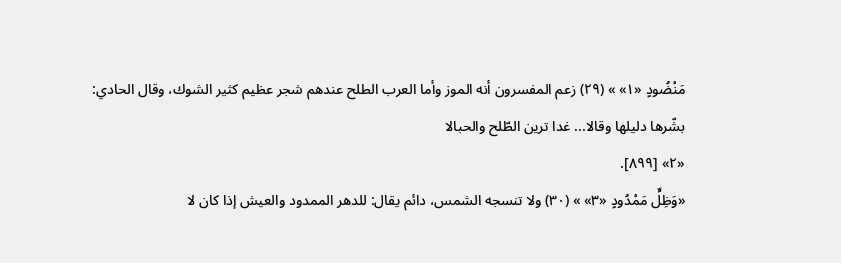مَنْضُودٍ «١» » (٢٩) زعم المفسرون أنه الموز وأما العرب الطلح عندهم شجر عظيم كثير الشوك، وقال الحادي:
بشّرها دليلها وقالا... غدا ترين الطّلح والحبالا
«٢» [٨٩٩].
«وَظِلٍّ مَمْدُودٍ «٣» » (٣٠) ولا تنسجه الشمس، دائم يقال: للدهر الممدود والعيش إذا كان لا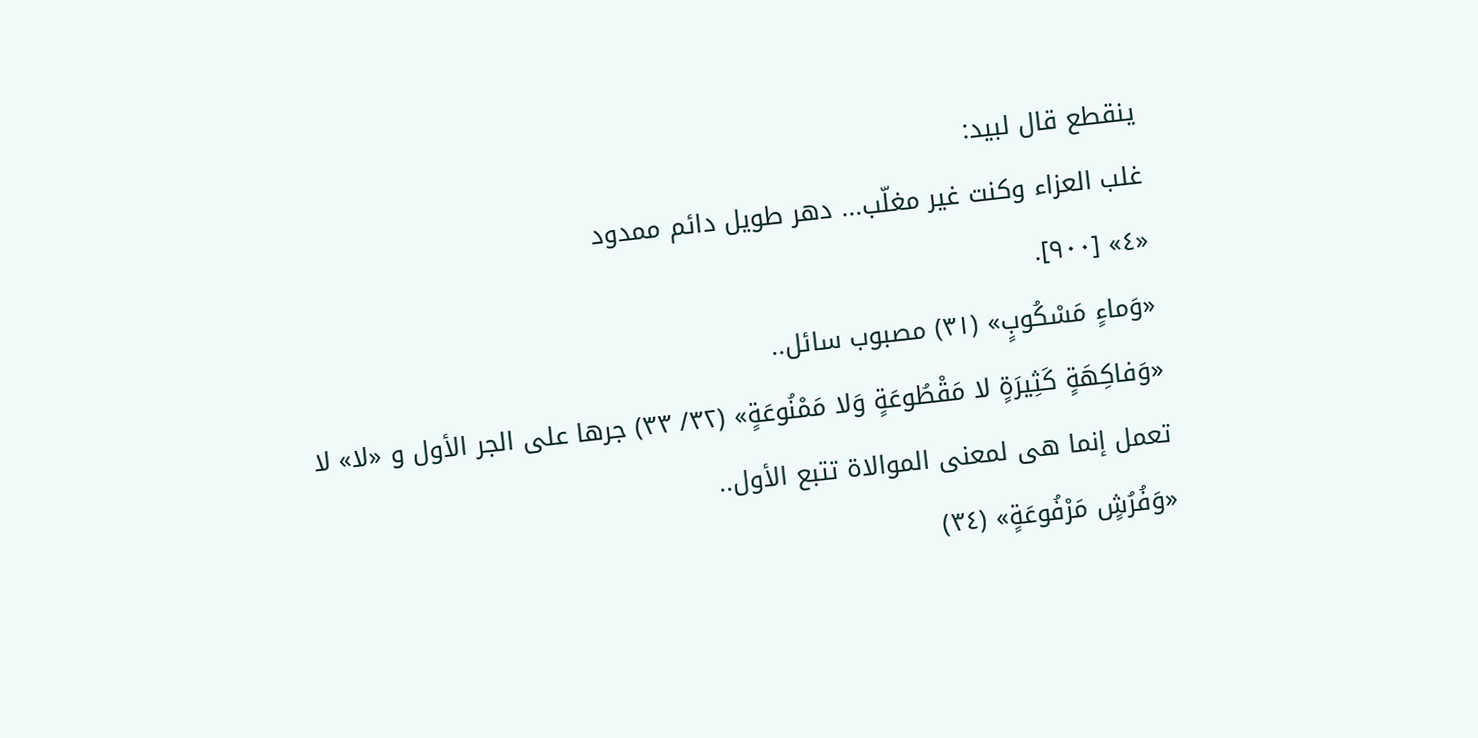ينقطع قال لبيد:
غلب العزاء وكنت غير مغلّب... دهر طويل دائم ممدود
«٤» [٩٠٠].
«وَماءٍ مَسْكُوبٍ» (٣١) مصبوب سائل..
«وَفاكِهَةٍ كَثِيرَةٍ لا مَقْطُوعَةٍ وَلا مَمْنُوعَةٍ» (٣٢/ ٣٣) جرها على الجر الأول و «لا» لا تعمل إنما هى لمعنى الموالاة تتبع الأول..
«وَفُرُشٍ مَرْفُوعَةٍ» (٣٤)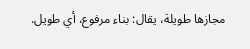مجازها طويلة، يقال: بناء مرفوع، أي طويل.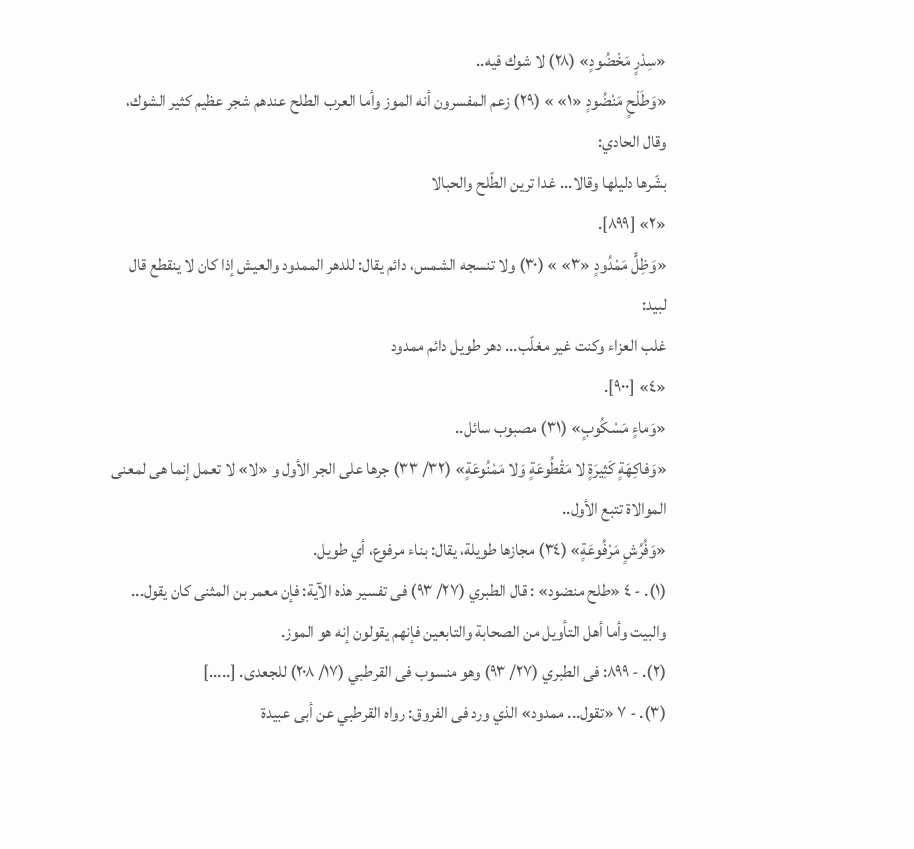«سِدْرٍ مَخْضُودٍ» (٢٨) لا شوك فيه..
«وَطَلْحٍ مَنْضُودٍ «١» » (٢٩) زعم المفسرون أنه الموز وأما العرب الطلح عندهم شجر عظيم كثير الشوك، وقال الحادي:
بشّرها دليلها وقالا... غدا ترين الطّلح والحبالا
«٢» [٨٩٩].
«وَظِلٍّ مَمْدُودٍ «٣» » (٣٠) ولا تنسجه الشمس، دائم يقال: للدهر الممدود والعيش إذا كان لا ينقطع قال لبيد:
غلب العزاء وكنت غير مغلّب... دهر طويل دائم ممدود
«٤» [٩٠٠].
«وَماءٍ مَسْكُوبٍ» (٣١) مصبوب سائل..
«وَفاكِهَةٍ كَثِيرَةٍ لا مَقْطُوعَةٍ وَلا مَمْنُوعَةٍ» (٣٢/ ٣٣) جرها على الجر الأول و «لا» لا تعمل إنما هى لمعنى الموالاة تتبع الأول..
«وَفُرُشٍ مَرْفُوعَةٍ» (٣٤) مجازها طويلة، يقال: بناء مرفوع، أي طويل.
(١). - ٤ «طلح منضود» : قال الطبري (٢٧/ ٩٣) فى تفسير هذه الآية: فإن معمر بن المثنى كان يقول... والبيت وأما أهل التأويل من الصحابة والتابعين فإنهم يقولون إنه هو الموز.
(٢). - ٨٩٩: فى الطبري (٢٧/ ٩٣) وهو منسوب فى القرطبي (١٧/ ٢٠٨) للجعدى. [.....]
(٣). - ٧ «تقول... ممدود» الذي ورد فى الفروق: رواه القرطبي عن أبى عبيدة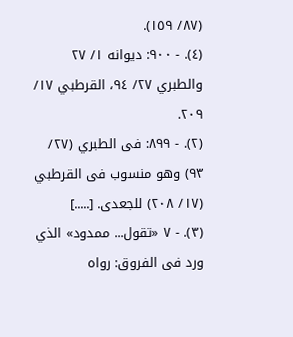(٨٧/ ١٥٩).
(٤). - ٩٠٠: ديوانه ١/ ٢٧ والطبري ٢٧/ ٩٤، القرطبي ١٧/ ٢٠٩.
(٢). - ٨٩٩: فى الطبري (٢٧/ ٩٣) وهو منسوب فى القرطبي (١٧/ ٢٠٨) للجعدى. [.....]
(٣). - ٧ «تقول... ممدود» الذي ورد فى الفروق: رواه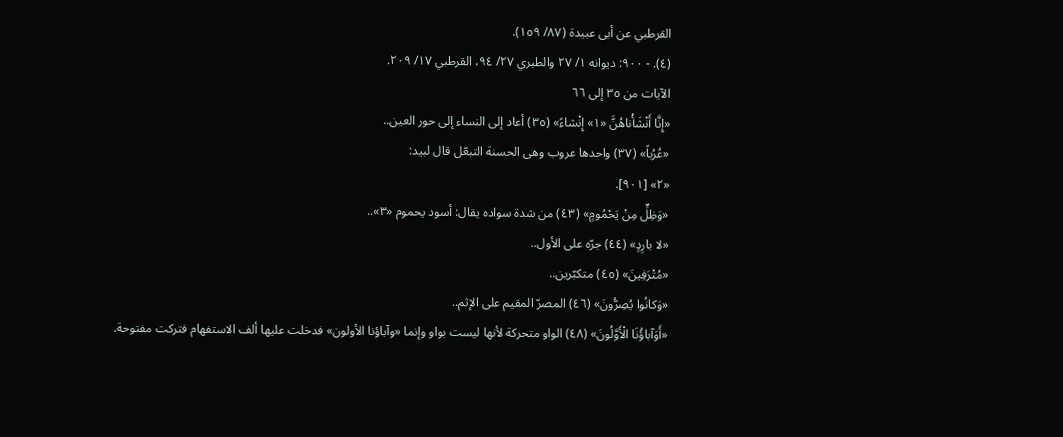القرطبي عن أبى عبيدة (٨٧/ ١٥٩).
(٤). - ٩٠٠: ديوانه ١/ ٢٧ والطبري ٢٧/ ٩٤، القرطبي ١٧/ ٢٠٩.
الآيات من ٣٥ إلى ٦٦
«إِنَّا أَنْشَأْناهُنَّ «١» إِنْشاءً» (٣٥) أعاد إلى النساء إلى حور العين..
«عُرُباً» (٣٧) واحدها عروب وهى الحسنة التبعّل قال لبيد:
«٢» [٩٠١].
«وَظِلٍّ مِنْ يَحْمُومٍ» (٤٣) من شدة سواده يقال: أسود يحموم «٣»..
«لا بارِدٍ» (٤٤) جرّه على الأول..
«مُتْرَفِينَ» (٤٥) متكبّرين..
«وَكانُوا يُصِرُّونَ» (٤٦) المصرّ المقيم على الإثم..
«أَوَآباؤُنَا الْأَوَّلُونَ» (٤٨) الواو متحركة لأنها ليست بواو وإنما «وآباؤنا الأولون» فدخلت عليها ألف الاستفهام فتركت مفتوحة.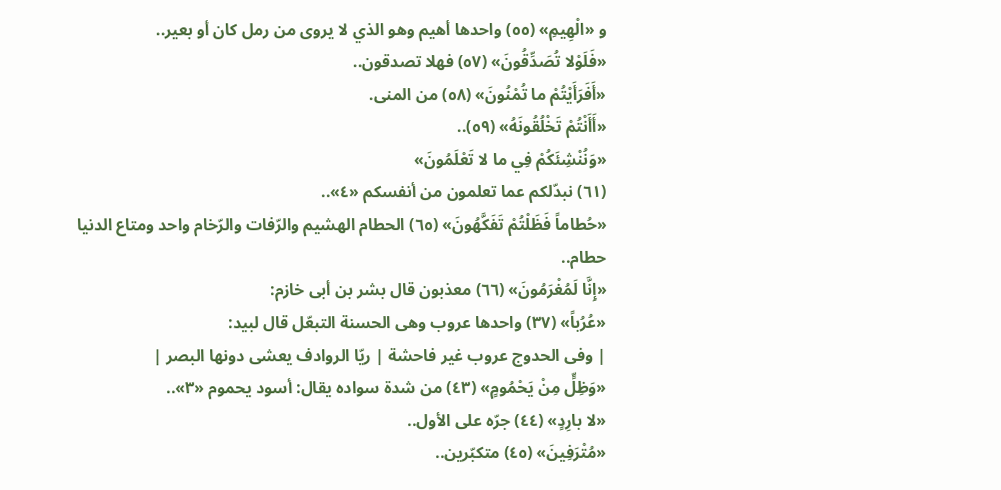و «الْهِيمِ» (٥٥) واحدها أهيم وهو الذي لا يروى من رمل كان أو بعير..
«فَلَوْلا تُصَدِّقُونَ» (٥٧) فهلا تصدقون..
«أَفَرَأَيْتُمْ ما تُمْنُونَ» (٥٨) من المنى.
«أَأَنْتُمْ تَخْلُقُونَهُ» (٥٩)..
«وَنُنْشِئَكُمْ فِي ما لا تَعْلَمُونَ»
(٦١) نبدّلكم عما تعلمون من أنفسكم «٤»..
«حُطاماً فَظَلْتُمْ تَفَكَّهُونَ» (٦٥) الحطام الهشيم والرّفات والرّخام واحد ومتاع الدنيا حطام..
«إِنَّا لَمُغْرَمُونَ» (٦٦) معذبون قال بشر بن أبى خازم:
«عُرُباً» (٣٧) واحدها عروب وهى الحسنة التبعّل قال لبيد:
| وفى الحدوج عروب غير فاحشة | ريّا الروادف يعشى دونها البصر |
«وَظِلٍّ مِنْ يَحْمُومٍ» (٤٣) من شدة سواده يقال: أسود يحموم «٣»..
«لا بارِدٍ» (٤٤) جرّه على الأول..
«مُتْرَفِينَ» (٤٥) متكبّرين..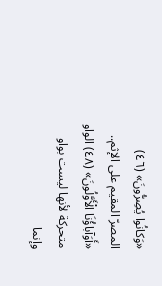«وَكانُوا يُصِرُّونَ» (٤٦) المصرّ المقيم على الإثم..
«أَوَآباؤُنَا الْأَوَّلُونَ» (٤٨) الواو متحركة لأنها ليست بواو وإنما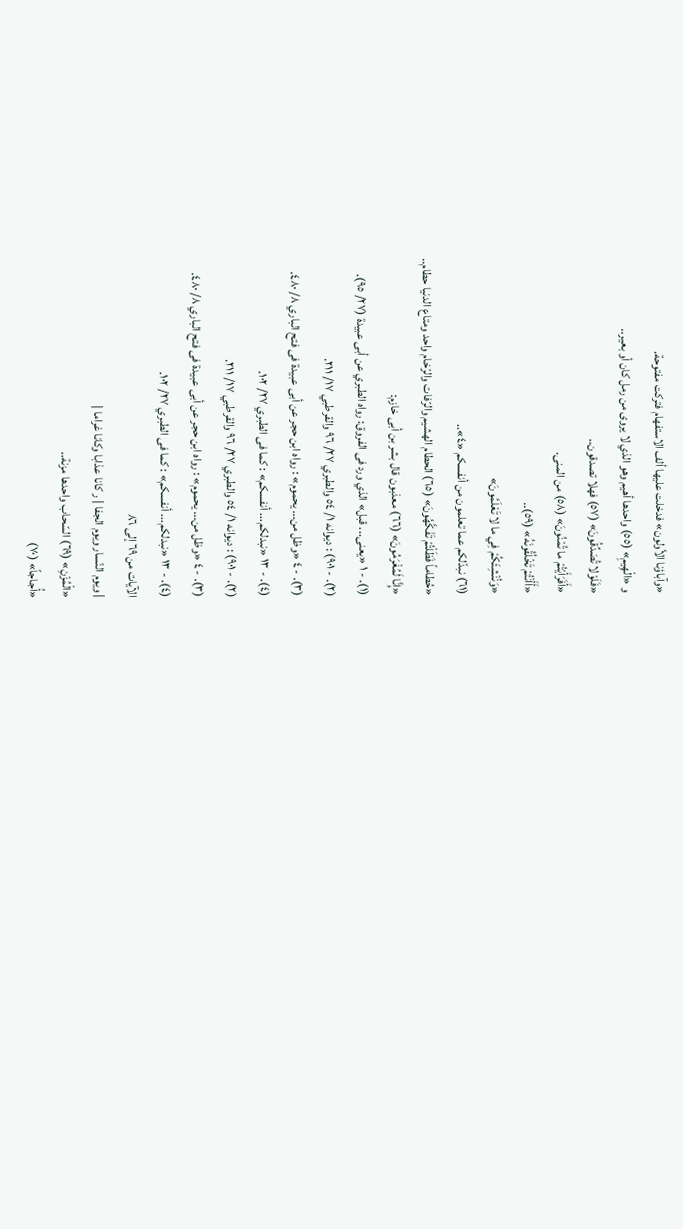«وآباؤنا الأولون» فدخلت عليها ألف الاستفهام فتركت مفتوحة.
و «الْهِيمِ» (٥٥) واحدها أهيم وهو الذي لا يروى من رمل كان أو بعير..
«فَلَوْلا تُصَدِّقُونَ» (٥٧) فهلا تصدقون..
«أَفَرَأَيْتُمْ ما تُمْنُونَ» (٥٨) من المنى.
«أَأَنْتُمْ تَخْلُقُونَهُ» (٥٩)..
«وَنُنْشِئَكُمْ فِي ما لا تَعْلَمُونَ»
(٦١) نبدّلكم عما تعلمون من أنفسكم «٤»..
«حُطاماً فَظَلْتُمْ تَفَكَّهُونَ» (٦٥) الحطام الهشيم والرّفات والرّخام واحد ومتاع الدنيا حطام..
«إِنَّا لَمُغْرَمُونَ» (٦٦) معذبون قال بشر بن أبى خازم:
(١). - ١ «يعنى... قبل» الذي ورد فى الفروق: رواه الطبري عن أبى عبيدة (٢٧/ ٩٥).
(٢). - ٩٠١) : ديوانه ١/ ٥٤ والطبري ٢٧/ ٩٦ والقرطبي ١٧/ ٢١١.
(٣). - ٤ «وظل من... يحموم» : رواه ابن حجر عن أبى عبيدة فى فتح الباري ٨/ ٤٨٠.
(٤). - ١٣ «نبدلكم... أنفسكم» : كما فى الطبري ٢٧/ ١٠٢.
(٢). - ٩٠١) : ديوانه ١/ ٥٤ والطبري ٢٧/ ٩٦ والقرطبي ١٧/ ٢١١.
(٣). - ٤ «وظل من... يحموم» : رواه ابن حجر عن أبى عبيدة فى فتح الباري ٨/ ٤٨٠.
(٤). - ١٣ «نبدلكم... أنفسكم» : كما فى الطبري ٢٧/ ١٠٢.
الآيات من ٦٩ إلى ٨٦
| ويوم النّسار ويوم الجفا | ر كانا عذابا وكانا غراما |
«الْمُزْنِ» (٦٩) السّحاب واحدها مزنة..
«أُجاجاً» (٧٠)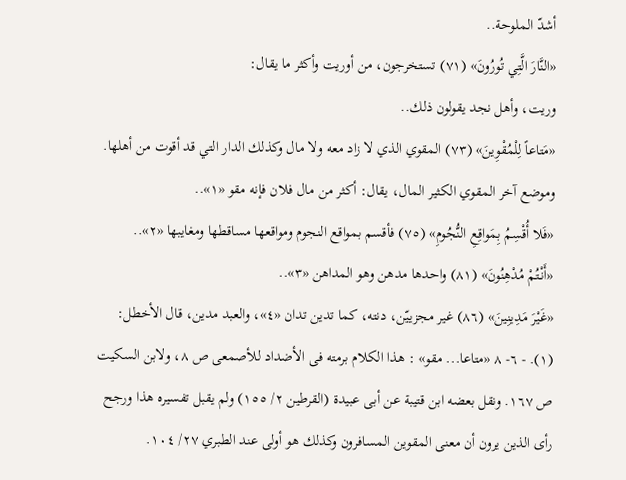أشدّ الملوحة..
«النَّارَ الَّتِي تُورُونَ» (٧١) تستخرجون، من أوريت وأكثر ما يقال:
وريت، وأهل نجد يقولون ذلك..
«مَتاعاً لِلْمُقْوِينَ» (٧٣) المقوي الذي لا زاد معه ولا مال وكذلك الدار التي قد أقوت من أهلها. وموضع آخر المقوي الكثير المال، يقال: أكثر من مال فلان فإنه مقو «١»..
«فَلا أُقْسِمُ بِمَواقِعِ النُّجُومِ» (٧٥) فأقسم بمواقع النجوم ومواقعها مساقطها ومغايبها «٢»..
«أَنْتُمْ مُدْهِنُونَ» (٨١) واحدها مدهن وهو المداهن «٣»..
«غَيْرَ مَدِينِينَ» (٨٦) غير مجزييّن، دنته، كما تدين تدان «٤»، والعبد مدين، قال الأخطل:
(١). - ٦- ٨ «متاعا... مقو» : هذا الكلام برمته فى الأضداد للأصمعى ص ٨، ولابن السكيت ص ١٦٧. ونقل بعضه ابن قتيبة عن أبى عبيدة (القرطين ٢/ ١٥٥) ولم يقبل تفسيره هذا ورجح رأى الذين يرون أن معنى المقوين المسافرون وكذلك هو أولى عند الطبري ٢٧/ ١٠٤.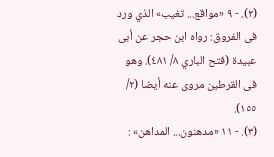(٢). - ٩ «مواقع... تغيب» الذي ورد فى الفروق: رواه ابن حجر عن أبى عبيدة (فتح الباري ٨/ ٤٨١). وهو فى القرطين مروى عنه أيضا (٢/ ١٥٥).
(٣). - ١١ «مدهنون... المداهن» :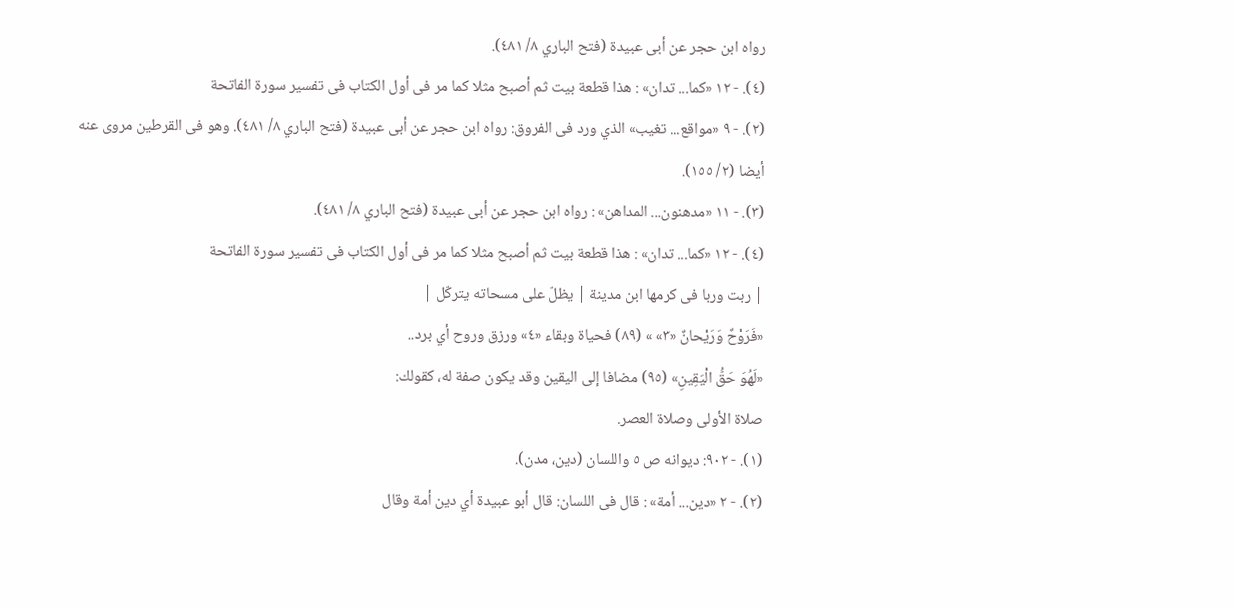رواه ابن حجر عن أبى عبيدة (فتح الباري ٨/ ٤٨١).
(٤). - ١٢ «كما... تدان» : هذا قطعة بيت ثم أصبح مثلا كما مر فى أول الكتاب فى تفسير سورة الفاتحة
(٢). - ٩ «مواقع... تغيب» الذي ورد فى الفروق: رواه ابن حجر عن أبى عبيدة (فتح الباري ٨/ ٤٨١). وهو فى القرطين مروى عنه أيضا (٢/ ١٥٥).
(٣). - ١١ «مدهنون... المداهن» : رواه ابن حجر عن أبى عبيدة (فتح الباري ٨/ ٤٨١).
(٤). - ١٢ «كما... تدان» : هذا قطعة بيت ثم أصبح مثلا كما مر فى أول الكتاب فى تفسير سورة الفاتحة
| ربت وربا فى كرمها ابن مدينة | يظلّ على مسحاته يتركّل |
«فَرَوْحٌ وَرَيْحانٌ «٣» » (٨٩) فحياة وبقاء «٤» ورزق وروح أي برد..
«لَهُوَ حَقُّ الْيَقِينِ» (٩٥) مضافا إلى اليقين وقد يكون صفة له، كقولك:
صلاة الأولى وصلاة العصر.
(١). - ٩٠٢: ديوانه ص ٥ واللسان (دين، مدن).
(٢). - ٢ «دين... أمة» : قال فى اللسان: قال أبو عبيدة أي دين أمة وقال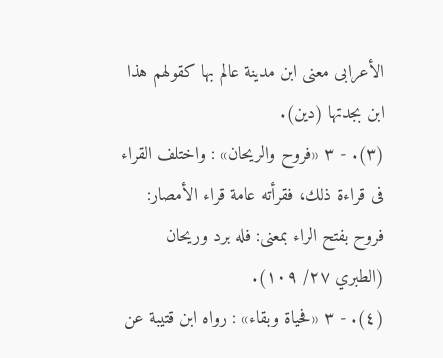الأعرابى معنى ابن مدينة عالم بها كقولهم هذا ابن بجدتها (دين).
(٣). - ٣ «فروح والريحان» : واختلف القراء فى قراءة ذلك، فقرأته عامة قراء الأمصار: فروح بفتح الراء بمعنى: فله برد وريحان (الطبري ٢٧/ ١٠٩).
(٤). - ٣ «فحياة وبقاء» : رواه ابن قتيبة عن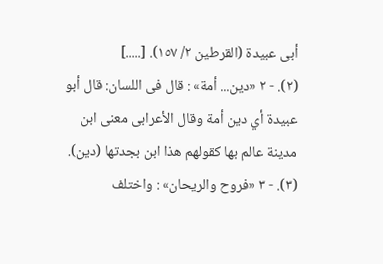أبى عبيدة (القرطين ٢/ ١٥٧). [.....]
(٢). - ٢ «دين... أمة» : قال فى اللسان: قال أبو عبيدة أي دين أمة وقال الأعرابى معنى ابن مدينة عالم بها كقولهم هذا ابن بجدتها (دين).
(٣). - ٣ «فروح والريحان» : واختلف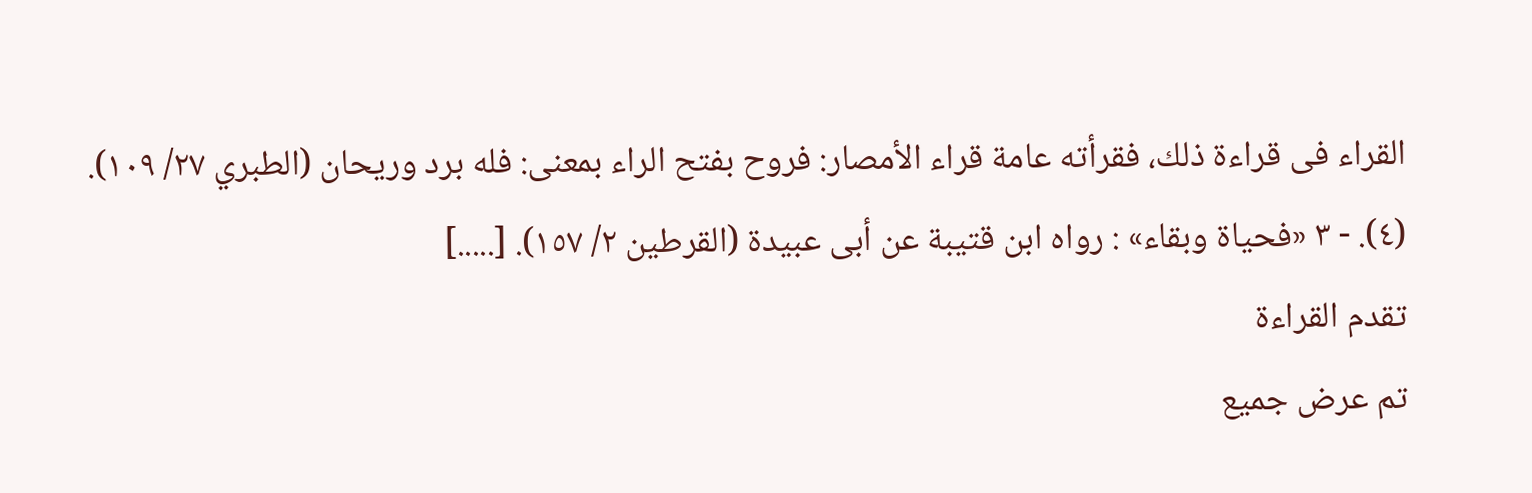القراء فى قراءة ذلك، فقرأته عامة قراء الأمصار: فروح بفتح الراء بمعنى: فله برد وريحان (الطبري ٢٧/ ١٠٩).
(٤). - ٣ «فحياة وبقاء» : رواه ابن قتيبة عن أبى عبيدة (القرطين ٢/ ١٥٧). [.....]
تقدم القراءة
تم عرض جميع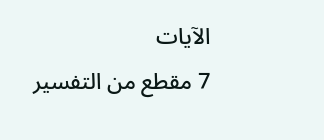الآيات
7 مقطع من التفسير